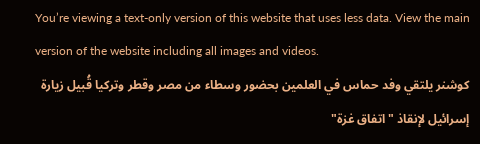You’re viewing a text-only version of this website that uses less data. View the main version of the website including all images and videos.
كوشنر يلتقي وفد حماس في العلمين بحضور وسطاء من مصر وقطر وتركيا قُبيل زيارة إسرائيل لإنقاذ "اتفاق غزة"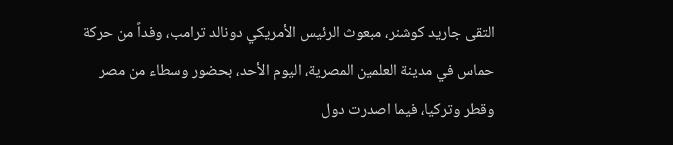التقى جاريد كوشنر، مبعوث الرئيس الأمريكي دونالد ترامب، وفداً من حركة حماس في مدينة العلمين المصرية، اليوم الأحد، بحضور وسطاء من مصر وقطر وتركيا، فيما اصدرت دول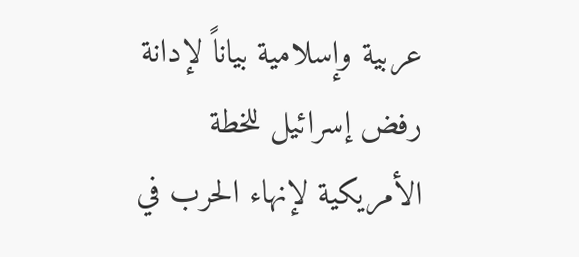عربية وإسلامية بياناً لإدانة رفض إسرائيل للخطة الأمريكية لإنهاء الحرب في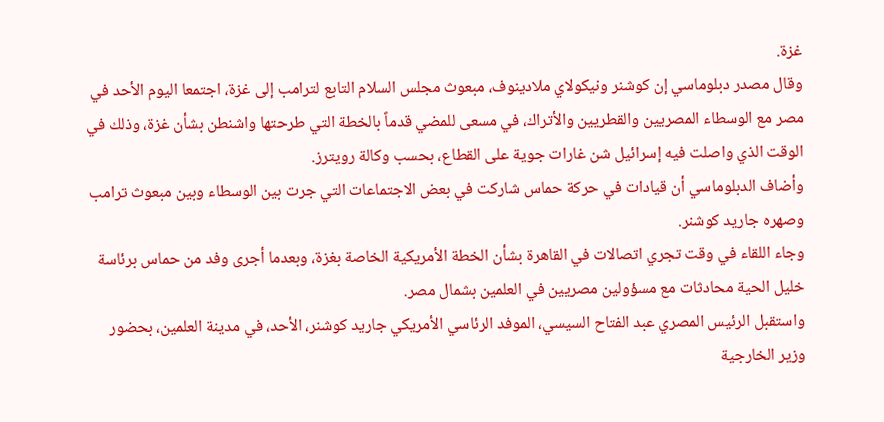غزة.
وقال مصدر دبلوماسي إن كوشنر ونيكولاي ملادينوف، مبعوث مجلس السلام التابع لترامب إلى غزة، اجتمعا اليوم الأحد في مصر مع الوسطاء المصريين والقطريين والأتراك، في مسعى للمضي قدماً بالخطة التي طرحتها واشنطن بشأن غزة، وذلك في الوقت الذي واصلت فيه إسرائيل شن غارات جوية على القطاع، بحسب وكالة رويترز.
وأضاف الدبلوماسي أن قيادات في حركة حماس شاركت في بعض الاجتماعات التي جرت بين الوسطاء وبين مبعوث ترامب وصهره جاريد كوشنر.
وجاء اللقاء في وقت تجري اتصالات في القاهرة بشأن الخطة الأمريكية الخاصة بغزة، وبعدما أجرى وفد من حماس برئاسة خليل الحية محادثات مع مسؤولين مصريين في العلمين بشمال مصر.
واستقبل الرئيس المصري عبد الفتاح السيسي، الموفد الرئاسي الأمريكي جاريد كوشنر، الأحد، في مدينة العلمين، بحضور وزير الخارجية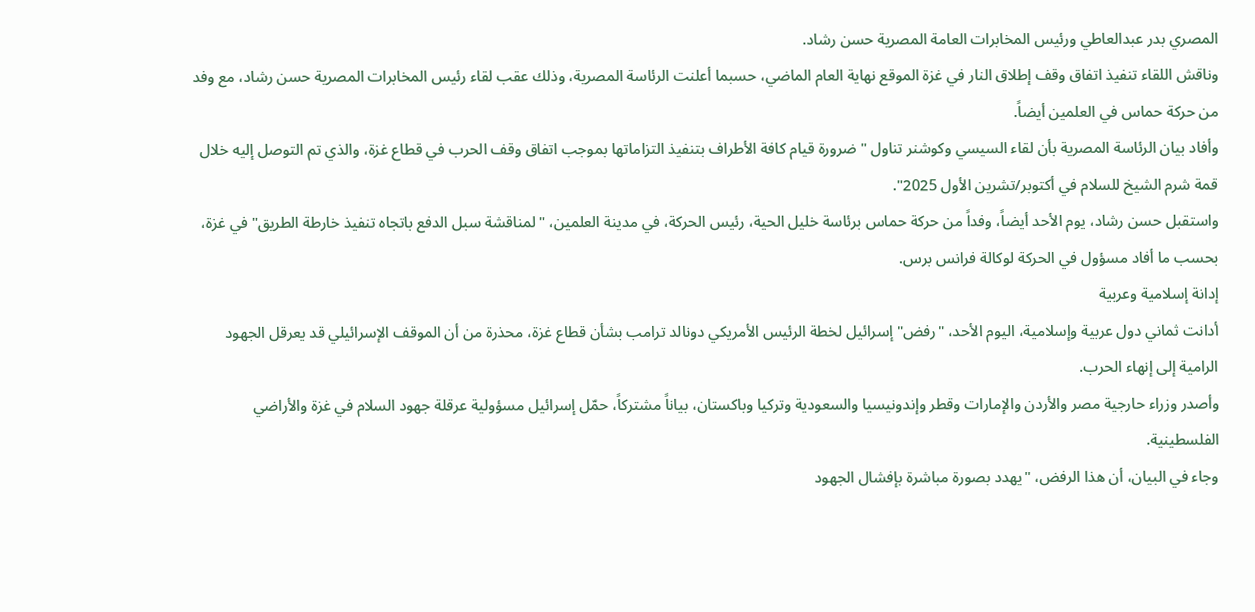المصري بدر عبدالعاطي ورئيس المخابرات العامة المصرية حسن رشاد.
وناقش اللقاء تنفيذ اتفاق وقف إطلاق النار في غزة الموقع نهاية العام الماضي، حسبما أعلنت الرئاسة المصرية، وذلك عقب لقاء رئيس المخابرات المصرية حسن رشاد، مع وفد من حركة حماس في العلمين أيضاً.
وأفاد بيان الرئاسة المصرية بأن لقاء السيسي وكوشنر تناول "ضرورة قيام كافة الأطراف بتنفيذ التزاماتها بموجب اتفاق وقف الحرب في قطاع غزة، والذي تم التوصل إليه خلال قمة شرم الشيخ للسلام في أكتوبر/تشرين الأول 2025".
واستقبل حسن رشاد، يوم الأحد أيضاً، وفداً من حركة حماس برئاسة خليل الحية، رئيس الحركة، في مدينة العلمين، "لمناقشة سبل الدفع باتجاه تنفيذ خارطة الطريق" في غزة، بحسب ما أفاد مسؤول في الحركة لوكالة فرانس برس.
إدانة إسلامية وعربية
أدانت ثماني دول عربية وإسلامية، اليوم الأحد، "رفض" إسرائيل لخطة الرئيس الأمريكي دونالد ترامب بشأن قطاع غزة، محذرة من أن الموقف الإسرائيلي قد يعرقل الجهود الرامية إلى إنهاء الحرب.
وأصدر وزراء حارجية مصر والأردن والإمارات وقطر وإندونيسيا والسعودية وتركيا وباكستان، بياناً مشتركاً، حمّل إسرائيل مسؤولية عرقلة جهود السلام في غزة والأراضي الفلسطينية.
وجاء في البيان، أن هذا الرفض، "يهدد بصورة مباشرة بإفشال الجهود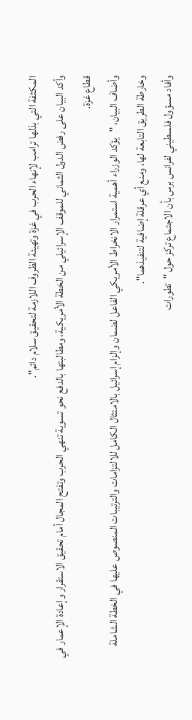المكثفة التي بذلها ترامب لإنهاء الحرب في غزة وتهيئة الظروف اللازمة لتحقيق سلام دائم".
وأكد البيان على رفض الدول الثماني للموقف الإسرائيلي من الخطة الأمريكية، ومطالبتها بالدفع نحو تسوية تنهي الحرب وتفتح المجال أمام تحقيق الاستقرار وإعادة الإعمار في قطاع غزة.
وأضاف البيان، "يؤكد الوزراء أهمية استمرار الانخراط الأمريكي الفاعل لضمان وإلزام إسرائيل بالامتثال الكامل للالتزامات والترتيبات المنصوص عليها في الخطة الشاملة وخارطة الطريق التابعة لها، ومنع أي عرقلة إضافية لتنفيذهما".
وأفاد مسؤول فلسطيني لفرانس برس بأن الاجتماع تركز حول "تطورات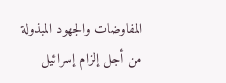المفاوضات والجهود المبذولة من أجل إلزام إسرائيل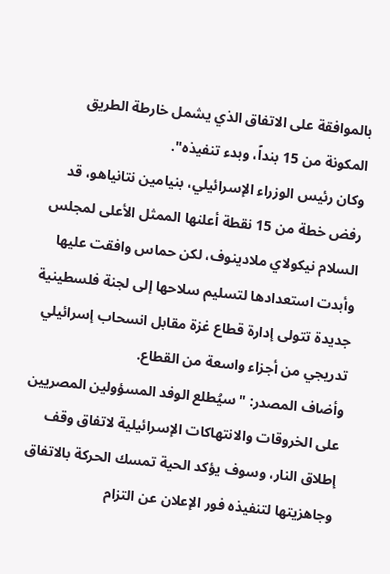بالموافقة على الاتفاق الذي يشمل خارطة الطريق المكونة من 15 بنداً، وبدء تنفيذه".
وكان رئيس الوزراء الإسرائيلي، بنيامين نتانياهو، قد رفض خطة من 15 نقطة أعلنها الممثل الأعلى لمجلس السلام نيكولاي ملادينوف، لكن حماس وافقت عليها وأبدت استعدادها لتسليم سلاحها إلى لجنة فلسطينية جديدة تتولى إدارة قطاع غزة مقابل انسحاب إسرائيلي تدريجي من أجزاء واسعة من القطاع.
وأضاف المصدر: "سيُطلع الوفد المسؤولين المصريين على الخروقات والانتهاكات الإسرائيلية لاتفاق وقف إطلاق النار، وسوف يؤكد الحية تمسك الحركة بالاتفاق وجاهزيتها لتنفيذه فور الإعلان عن التزام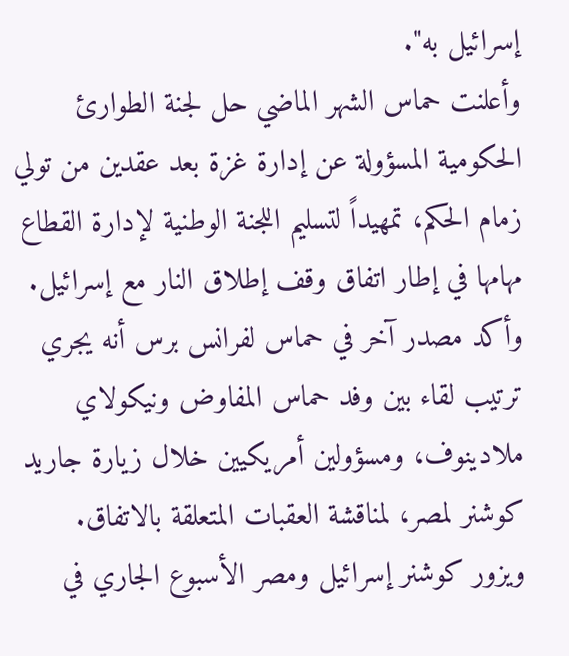إسرائيل به".
وأعلنت حماس الشهر الماضي حل لجنة الطوارئ الحكومية المسؤولة عن إدارة غزة بعد عقدين من تولي زمام الحكم، تمهيداً لتسليم اللجنة الوطنية لإدارة القطاع مهامها في إطار اتفاق وقف إطلاق النار مع إسرائيل.
وأكد مصدر آخر في حماس لفرانس برس أنه يجري ترتيب لقاء بين وفد حماس المفاوض ونيكولاي ملادينوف، ومسؤولين أمريكيين خلال زيارة جاريد كوشنر لمصر، لمناقشة العقبات المتعلقة بالاتفاق.
ويزور كوشنر إسرائيل ومصر الأسبوع الجاري في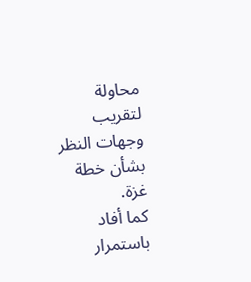محاولة لتقريب وجهات النظر بشأن خطة غزة.
كما أفاد باستمرار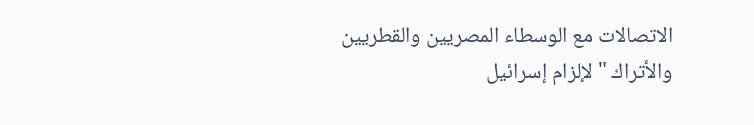الاتصالات مع الوسطاء المصريين والقطريين والأتراك "لإلزام إسرائيل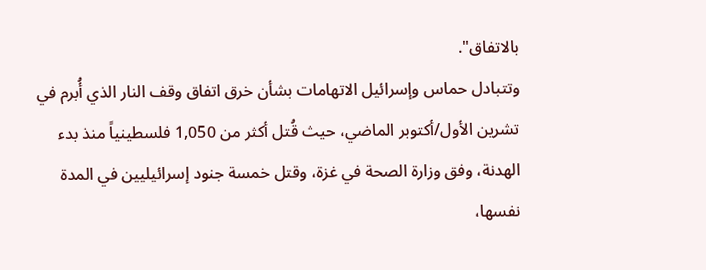بالاتفاق".
وتتبادل حماس وإسرائيل الاتهامات بشأن خرق اتفاق وقف النار الذي أُبرم في تشرين الأول/أكتوبر الماضي، حيث قُتل أكثر من 1,050 فلسطينياً منذ بدء الهدنة، وفق وزارة الصحة في غزة، وقتل خمسة جنود إسرائيليين في المدة نفسها،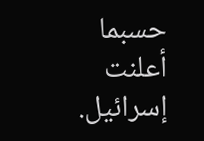حسبما أعلنت إسرائيل.